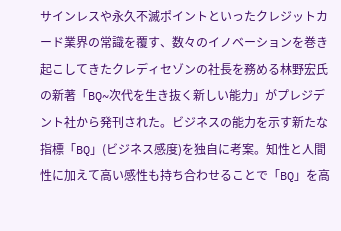サインレスや永久不滅ポイントといったクレジットカード業界の常識を覆す、数々のイノベーションを巻き起こしてきたクレディセゾンの社長を務める林野宏氏の新著「BQ~次代を生き抜く新しい能力」がプレジデント社から発刊された。ビジネスの能力を示す新たな指標「BQ」(ビジネス感度)を独自に考案。知性と人間性に加えて高い感性も持ち合わせることで「BQ」を高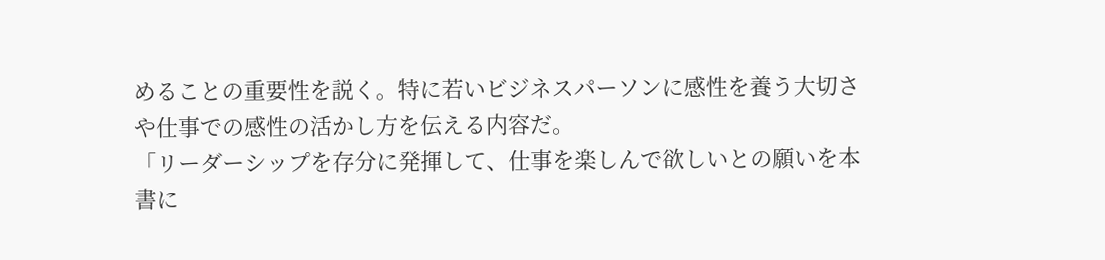めることの重要性を説く。特に若いビジネスパーソンに感性を養う大切さや仕事での感性の活かし方を伝える内容だ。
「リーダーシップを存分に発揮して、仕事を楽しんで欲しいとの願いを本書に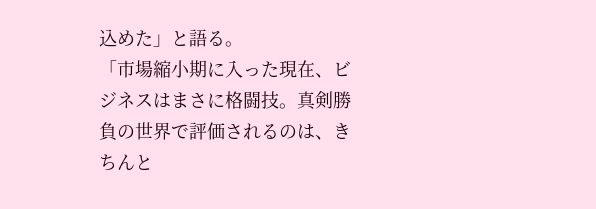込めた」と語る。
「市場縮小期に入った現在、ビジネスはまさに格闘技。真剣勝負の世界で評価されるのは、きちんと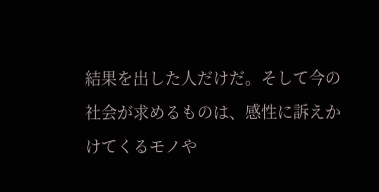結果を出した人だけだ。そして今の社会が求めるものは、感性に訴えかけてくるモノや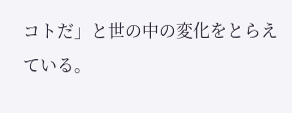コトだ」と世の中の変化をとらえている。